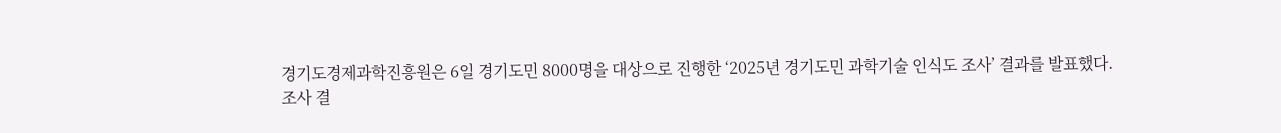경기도경제과학진흥원은 6일 경기도민 8000명을 대상으로 진행한 ‘2025년 경기도민 과학기술 인식도 조사’ 결과를 발표했다.
조사 결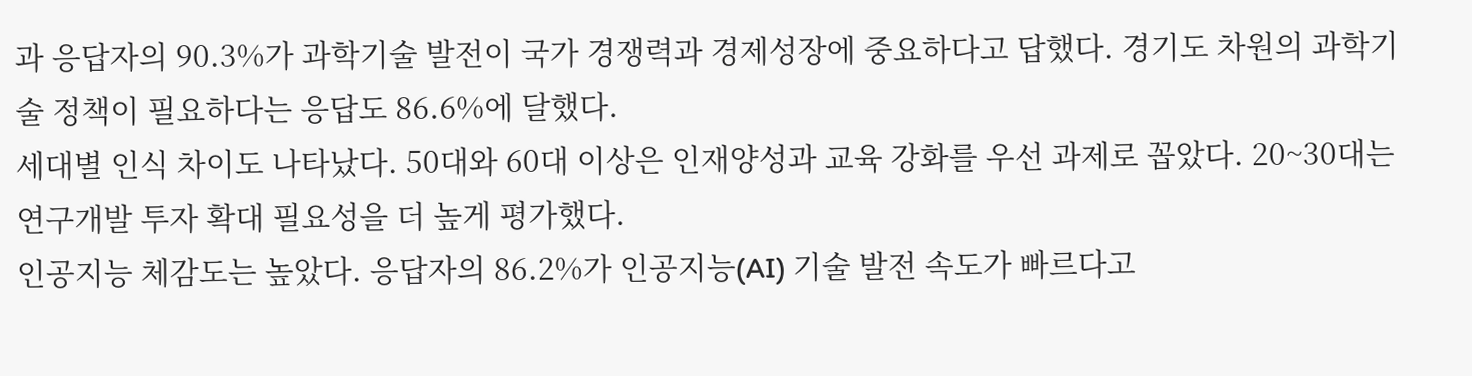과 응답자의 90.3%가 과학기술 발전이 국가 경쟁력과 경제성장에 중요하다고 답했다. 경기도 차원의 과학기술 정책이 필요하다는 응답도 86.6%에 달했다.
세대별 인식 차이도 나타났다. 50대와 60대 이상은 인재양성과 교육 강화를 우선 과제로 꼽았다. 20~30대는 연구개발 투자 확대 필요성을 더 높게 평가했다.
인공지능 체감도는 높았다. 응답자의 86.2%가 인공지능(AI) 기술 발전 속도가 빠르다고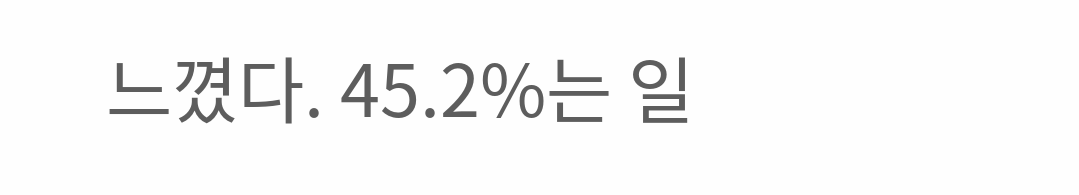느꼈다. 45.2%는 일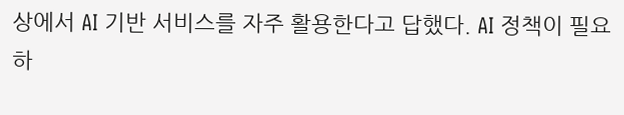상에서 AI 기반 서비스를 자주 활용한다고 답했다. AI 정책이 필요하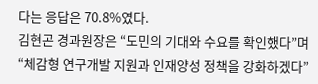다는 응답은 70.8%였다.
김현곤 경과원장은 “도민의 기대와 수요를 확인했다”며 “체감형 연구개발 지원과 인재양성 정책을 강화하겠다”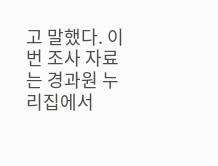고 말했다. 이번 조사 자료는 경과원 누리집에서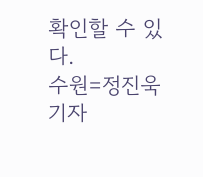확인할 수 있다.
수원=정진욱 기자